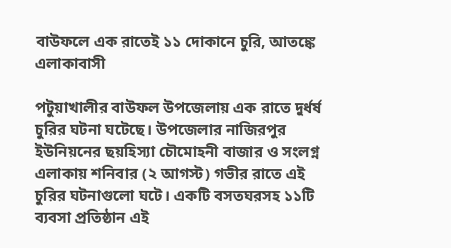বাউফলে এক রাতেই ১১ দোকানে চুরি, আতঙ্কে এলাকাবাসী

পটুয়াখালীর বাউফল উপজেলায় এক রাতে দুর্ধর্ষ চুরির ঘটনা ঘটেছে। উপজেলার নাজিরপুর ইউনিয়নের ছয়হিস্যা চৌমোহনী বাজার ও সংলগ্ন এলাকায় শনিবার (২ আগস্ট) গভীর রাতে এই চুরির ঘটনাগুলো ঘটে। একটি বসতঘরসহ ১১টি ব্যবসা প্রতিষ্ঠান এই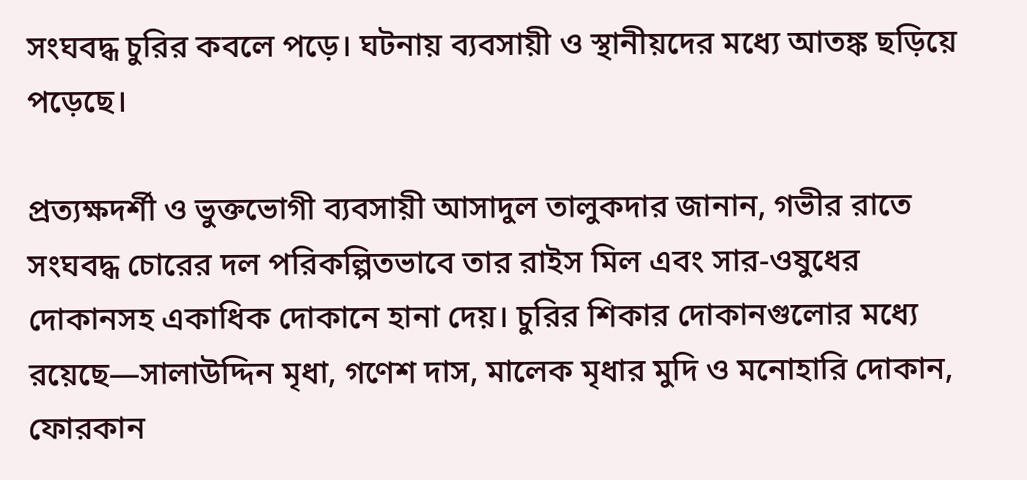সংঘবদ্ধ চুরির কবলে পড়ে। ঘটনায় ব্যবসায়ী ও স্থানীয়দের মধ্যে আতঙ্ক ছড়িয়ে পড়েছে।

প্রত্যক্ষদর্শী ও ভুক্তভোগী ব্যবসায়ী আসাদুল তালুকদার জানান, গভীর রাতে সংঘবদ্ধ চোরের দল পরিকল্পিতভাবে তার রাইস মিল এবং সার-ওষুধের দোকানসহ একাধিক দোকানে হানা দেয়। চুরির শিকার দোকানগুলোর মধ্যে রয়েছে—সালাউদ্দিন মৃধা, গণেশ দাস, মালেক মৃধার মুদি ও মনোহারি দোকান, ফোরকান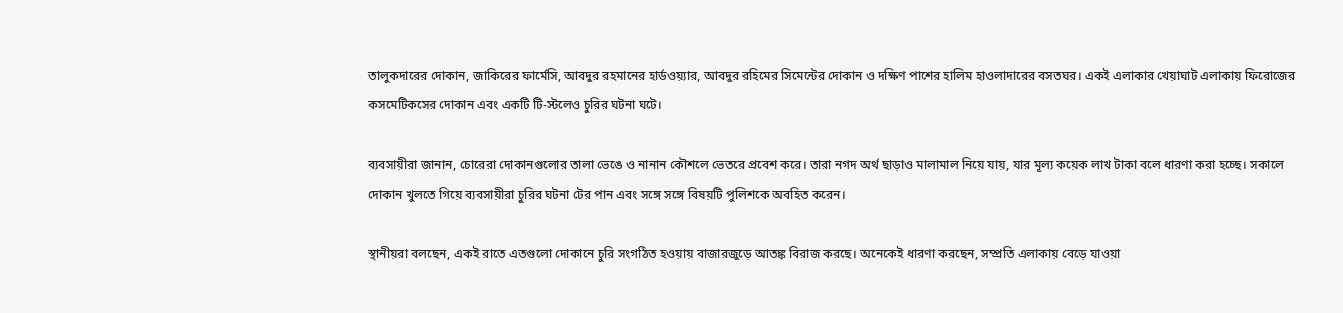তালুকদারের দোকান, জাকিরের ফার্মেসি, আবদুর রহমানের হার্ডওয়্যার, আবদুর রহিমের সিমেন্টের দোকান ও দক্ষিণ পাশের হালিম হাওলাদারের বসতঘর। একই এলাকার খেয়াঘাট এলাকায় ফিরোজের কসমেটিকসের দোকান এবং একটি টি-স্টলেও চুরির ঘটনা ঘটে।

ব্যবসায়ীরা জানান, চোরেরা দোকানগুলোর তালা ভেঙে ও নানান কৌশলে ভেতরে প্রবেশ করে। তারা নগদ অর্থ ছাড়াও মালামাল নিয়ে যায়, যার মূল্য কয়েক লাখ টাকা বলে ধারণা করা হচ্ছে। সকালে দোকান খুলতে গিয়ে ব্যবসায়ীরা চুরির ঘটনা টের পান এবং সঙ্গে সঙ্গে বিষয়টি পুলিশকে অবহিত করেন।

স্থানীয়রা বলছেন, একই রাতে এতগুলো দোকানে চুরি সংগঠিত হওয়ায় বাজারজুড়ে আতঙ্ক বিরাজ করছে। অনেকেই ধারণা করছেন, সম্প্রতি এলাকায় বেড়ে যাওয়া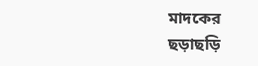মাদকের ছড়াছড়ি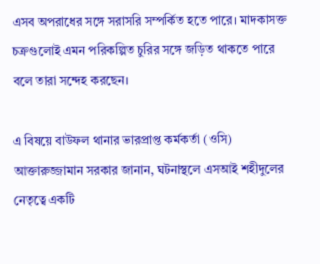এসব অপরাধের সঙ্গে সরাসরি সম্পর্কিত হতে পারে। মাদকাসক্ত চক্রগুলোই এমন পরিকল্পিত চুরির সঙ্গে জড়িত থাকতে পারে বলে তারা সন্দেহ করছেন।

এ বিষয়ে বাউফল থানার ভারপ্রাপ্ত কর্মকর্তা (ওসি) আক্তারুজ্জামান সরকার জানান, ঘটনাস্থলে এসআই শহীদুলের নেতৃত্বে একটি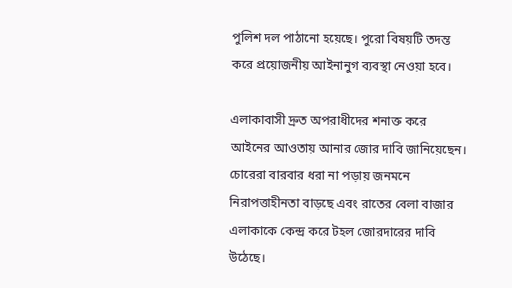পুলিশ দল পাঠানো হয়েছে। পুরো বিষয়টি তদন্ত করে প্রয়োজনীয় আইনানুগ ব্যবস্থা নেওয়া হবে।

এলাকাবাসী দ্রুত অপরাধীদের শনাক্ত করে আইনের আওতায় আনার জোর দাবি জানিয়েছেন। চোরেরা বারবার ধরা না পড়ায় জনমনে নিরাপত্তাহীনতা বাড়ছে এবং রাতের বেলা বাজার এলাকাকে কেন্দ্র করে টহল জোরদারের দাবি উঠেছে।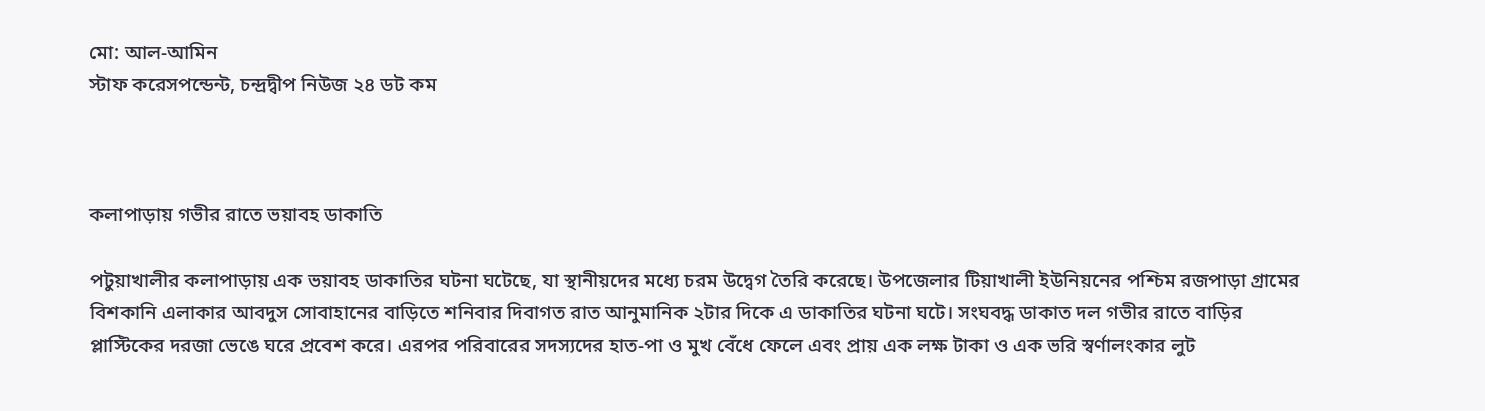মো: আল-আমিন
স্টাফ করেসপন্ডেন্ট, চন্দ্রদ্বীপ নিউজ ২৪ ডট কম



কলাপাড়ায় গভীর রাতে ভয়াবহ ডাকাতি

পটুয়াখালীর কলাপাড়ায় এক ভয়াবহ ডাকাতির ঘটনা ঘটেছে, যা স্থানীয়দের মধ্যে চরম উদ্বেগ তৈরি করেছে। উপজেলার টিয়াখালী ইউনিয়নের পশ্চিম রজপাড়া গ্রামের বিশকানি এলাকার আবদুস সোবাহানের বাড়িতে শনিবার দিবাগত রাত আনুমানিক ২টার দিকে এ ডাকাতির ঘটনা ঘটে। সংঘবদ্ধ ডাকাত দল গভীর রাতে বাড়ির প্লাস্টিকের দরজা ভেঙে ঘরে প্রবেশ করে। এরপর পরিবারের সদস্যদের হাত-পা ও মুখ বেঁধে ফেলে এবং প্রায় এক লক্ষ টাকা ও এক ভরি স্বর্ণালংকার লুট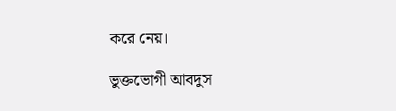করে নেয়।

ভুক্তভোগী আবদুস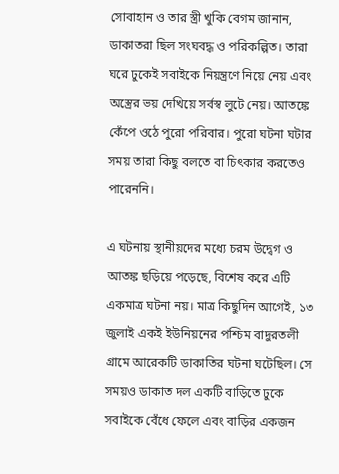সোবাহান ও তার স্ত্রী খুকি বেগম জানান, ডাকাতরা ছিল সংঘবদ্ধ ও পরিকল্পিত। তারা ঘরে ঢুকেই সবাইকে নিয়ন্ত্রণে নিয়ে নেয় এবং অস্ত্রের ভয় দেখিয়ে সর্বস্ব লুটে নেয়। আতঙ্কে কেঁপে ওঠে পুরো পরিবার। পুরো ঘটনা ঘটার সময় তারা কিছু বলতে বা চিৎকার করতেও পারেননি।

এ ঘটনায় স্থানীয়দের মধ্যে চরম উদ্বেগ ও আতঙ্ক ছড়িয়ে পড়েছে, বিশেষ করে এটি একমাত্র ঘটনা নয়। মাত্র কিছুদিন আগেই, ১৩ জুলাই একই ইউনিয়নের পশ্চিম বাদুরতলী গ্রামে আরেকটি ডাকাতির ঘটনা ঘটেছিল। সে সময়ও ডাকাত দল একটি বাড়িতে ঢুকে সবাইকে বেঁধে ফেলে এবং বাড়ির একজন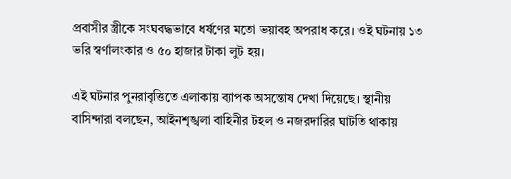প্রবাসীর স্ত্রীকে সংঘবদ্ধভাবে ধর্ষণের মতো ভয়াবহ অপরাধ করে। ওই ঘটনায় ১৩ ভরি স্বর্ণালংকার ও ৫০ হাজার টাকা লুট হয়।

এই ঘটনার পুনরাবৃত্তিতে এলাকায় ব্যাপক অসন্তোষ দেখা দিয়েছে। স্থানীয় বাসিন্দারা বলছেন, আইনশৃঙ্খলা বাহিনীর টহল ও নজরদারির ঘাটতি থাকায়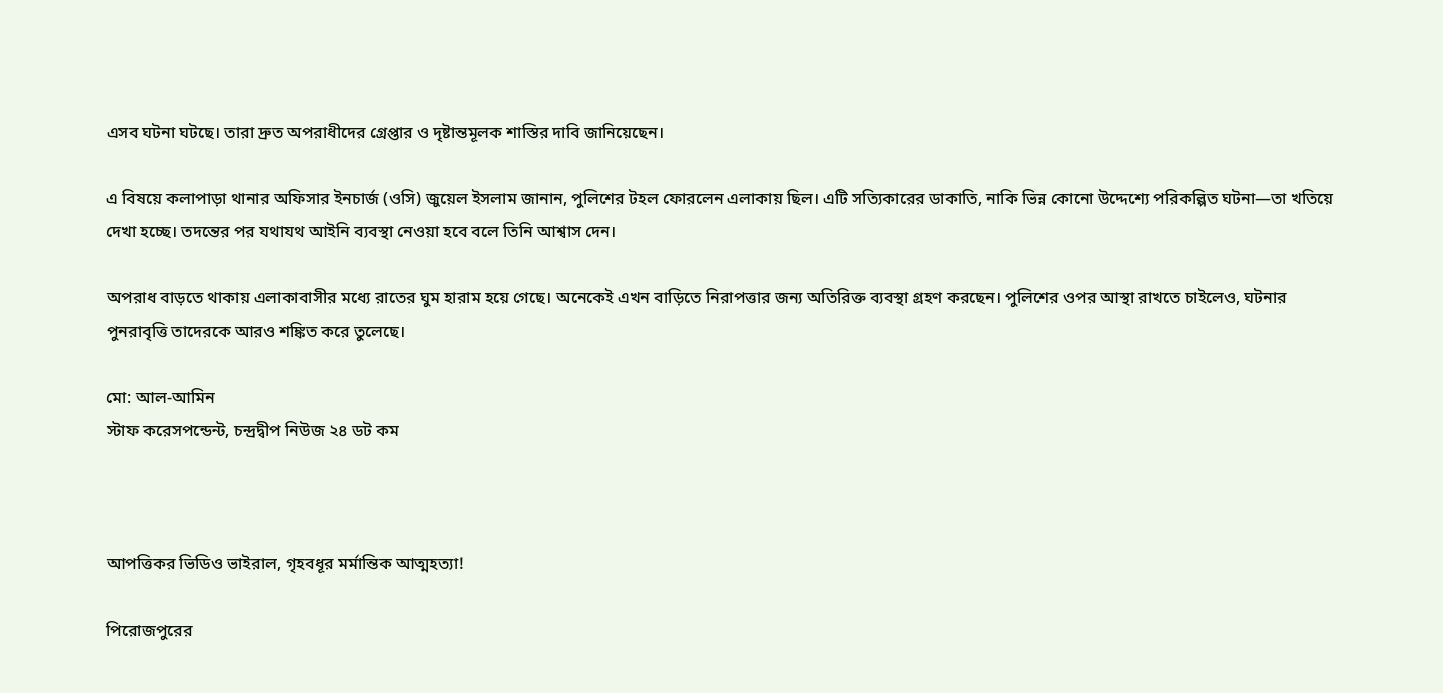এসব ঘটনা ঘটছে। তারা দ্রুত অপরাধীদের গ্রেপ্তার ও দৃষ্টান্তমূলক শাস্তির দাবি জানিয়েছেন।

এ বিষয়ে কলাপাড়া থানার অফিসার ইনচার্জ (ওসি) জুয়েল ইসলাম জানান, পুলিশের টহল ফোরলেন এলাকায় ছিল। এটি সত্যিকারের ডাকাতি, নাকি ভিন্ন কোনো উদ্দেশ্যে পরিকল্পিত ঘটনা—তা খতিয়ে দেখা হচ্ছে। তদন্তের পর যথাযথ আইনি ব্যবস্থা নেওয়া হবে বলে তিনি আশ্বাস দেন।

অপরাধ বাড়তে থাকায় এলাকাবাসীর মধ্যে রাতের ঘুম হারাম হয়ে গেছে। অনেকেই এখন বাড়িতে নিরাপত্তার জন্য অতিরিক্ত ব্যবস্থা গ্রহণ করছেন। পুলিশের ওপর আস্থা রাখতে চাইলেও, ঘটনার পুনরাবৃত্তি তাদেরকে আরও শঙ্কিত করে তুলেছে।

মো: আল-আমিন
স্টাফ করেসপন্ডেন্ট, চন্দ্রদ্বীপ নিউজ ২৪ ডট কম



আপত্তিকর ভিডিও ভাইরাল, গৃহবধূর মর্মান্তিক আত্মহত্যা!

পিরোজপুরের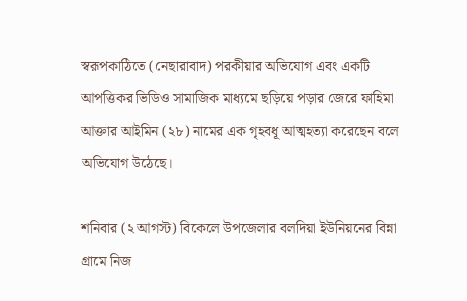স্বরূপকাঠিতে (নেছারাবাদ) পরকীয়ার অভিযোগ এবং একটি আপত্তিকর ভিডিও সামাজিক মাধ্যমে ছড়িয়ে পড়ার জেরে ফাহিমা আক্তার আইমিন (২৮) নামের এক গৃহবধূ আত্মহত্যা করেছেন বলে অভিযোগ উঠেছে।

শনিবার (২ আগস্ট) বিকেলে উপজেলার বলদিয়া ইউনিয়নের বিন্না গ্রামে নিজ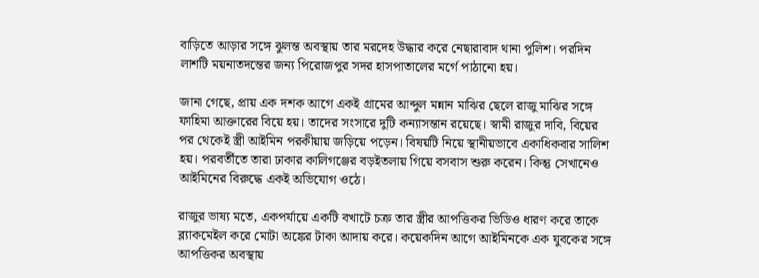বাড়িতে আড়ার সঙ্গে ঝুলন্ত অবস্থায় তার মরদেহ উদ্ধার করে নেছারাবাদ থানা পুলিশ। পরদিন লাশটি ময়নাতদন্তের জন্য পিরোজপুর সদর হাসপাতালের মর্গে পাঠানো হয়।

জানা গেছে, প্রায় এক দশক আগে একই গ্রামের আব্দুল মন্নান মাঝির ছেলে রাজু মাঝির সঙ্গে ফাহিমা আক্তারের বিয়ে হয়। তাদের সংসারে দুটি কন্যাসন্তান রয়েছে। স্বামী রাজুর দাবি, বিয়ের পর থেকেই স্ত্রী আইমিন পরকীয়ায় জড়িয়ে পড়েন। বিষয়টি নিয়ে স্থানীয়ভাবে একাধিকবার সালিশ হয়। পরবর্তীতে তারা ঢাকার কালিগঞ্জের বড়ইতলায় গিয়ে বসবাস শুরু করেন। কিন্তু সেখানেও আইমিনের বিরুদ্ধে একই অভিযোগ ওঠে।

রাজুর ভাষ্য মতে, একপর্যায়ে একটি বখাটে চক্র তার স্ত্রীর আপত্তিকর ভিডিও ধারণ করে তাকে ব্ল্যাকমেইল করে মোটা অঙ্কের টাকা আদায় করে। কয়েকদিন আগে আইমিনকে এক যুবকের সঙ্গে আপত্তিকর অবস্থায়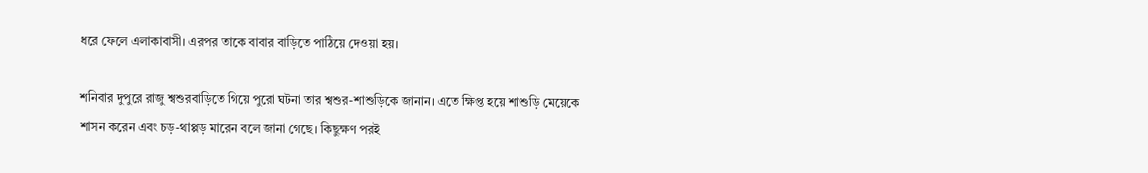ধরে ফেলে এলাকাবাসী। এরপর তাকে বাবার বাড়িতে পাঠিয়ে দেওয়া হয়।

শনিবার দুপুরে রাজু শ্বশুরবাড়িতে গিয়ে পুরো ঘটনা তার শ্বশুর-শাশুড়িকে জানান। এতে ক্ষিপ্ত হয়ে শাশুড়ি মেয়েকে শাসন করেন এবং চড়-থাপ্পড় মারেন বলে জানা গেছে। কিছুক্ষণ পরই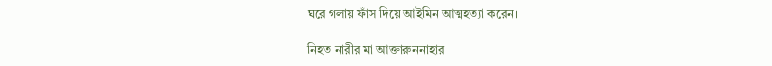ঘরে গলায় ফাঁস দিয়ে আইমিন আত্মহত্যা করেন।

নিহত নারীর মা আক্তারুননাহার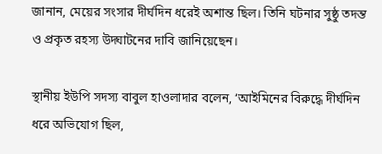জানান, মেয়ের সংসার দীর্ঘদিন ধরেই অশান্ত ছিল। তিনি ঘটনার সুষ্ঠু তদন্ত ও প্রকৃত রহস্য উদ্ঘাটনের দাবি জানিয়েছেন।

স্থানীয় ইউপি সদস্য বাবুল হাওলাদার বলেন, ‘আইমিনের বিরুদ্ধে দীর্ঘদিন ধরে অভিযোগ ছিল,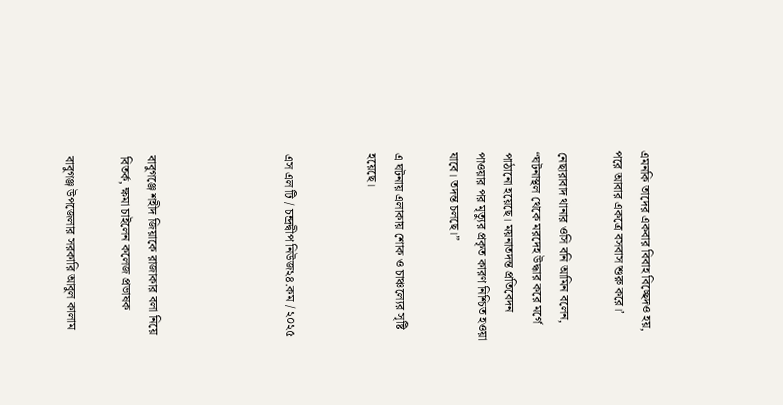এমনকি তাদের একবার বিবাহ বিচ্ছেদও হয়, পরে আবার একত্রে বসবাস শুরু করে।’

নেছারাবাদ থানার ওসি বনি আমিন বলেন, “ঘটনাস্থল থেকে মরদেহ উদ্ধার করে মর্গে পাঠানো হয়েছে। ময়নাতদন্ত প্রতিবেদন পাওয়ার পর মৃত্যুর প্রকৃত কারণ নিশ্চিত হওয়া যাবে। তদন্ত চলছে।”

এ ঘটনায় এলাকায় শোক ও চাঞ্চল্যের সৃষ্টি হয়েছে।


এস এল টি / চন্দ্রদ্বীপ নিউজ২৪.কম / ২০২৫




বাবুগঞ্জে শহীদ জিয়াকে রাজাকার বলা নিয়ে বিতর্ক, ক্ষমা চাইলেন কলেজ প্রভাষক

বাবুগঞ্জ উপজেলার সরকারি আবুল কালাম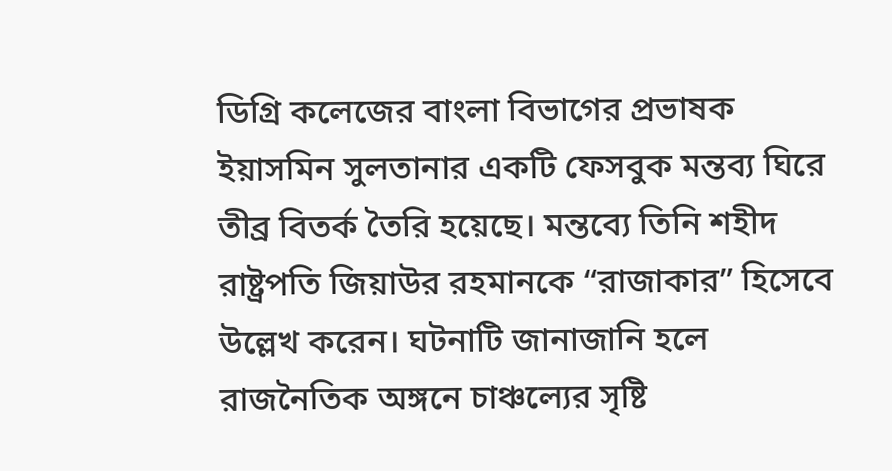ডিগ্রি কলেজের বাংলা বিভাগের প্রভাষক ইয়াসমিন সুলতানার একটি ফেসবুক মন্তব্য ঘিরে তীব্র বিতর্ক তৈরি হয়েছে। মন্তব্যে তিনি শহীদ রাষ্ট্রপতি জিয়াউর রহমানকে “রাজাকার” হিসেবে উল্লেখ করেন। ঘটনাটি জানাজানি হলে রাজনৈতিক অঙ্গনে চাঞ্চল্যের সৃষ্টি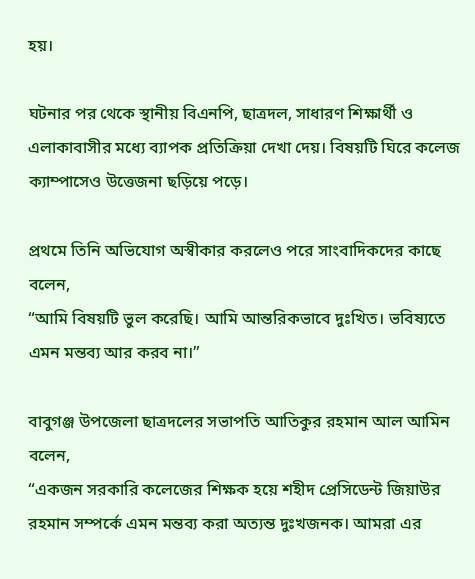হয়।

ঘটনার পর থেকে স্থানীয় বিএনপি, ছাত্রদল, সাধারণ শিক্ষার্থী ও এলাকাবাসীর মধ্যে ব্যাপক প্রতিক্রিয়া দেখা দেয়। বিষয়টি ঘিরে কলেজ ক্যাম্পাসেও উত্তেজনা ছড়িয়ে পড়ে।

প্রথমে তিনি অভিযোগ অস্বীকার করলেও পরে সাংবাদিকদের কাছে বলেন,
“আমি বিষয়টি ভুল করেছি। আমি আন্তরিকভাবে দুঃখিত। ভবিষ্যতে এমন মন্তব্য আর করব না।”

বাবুগঞ্জ উপজেলা ছাত্রদলের সভাপতি আতিকুর রহমান আল আমিন বলেন,
“একজন সরকারি কলেজের শিক্ষক হয়ে শহীদ প্রেসিডেন্ট জিয়াউর রহমান সম্পর্কে এমন মন্তব্য করা অত্যন্ত দুঃখজনক। আমরা এর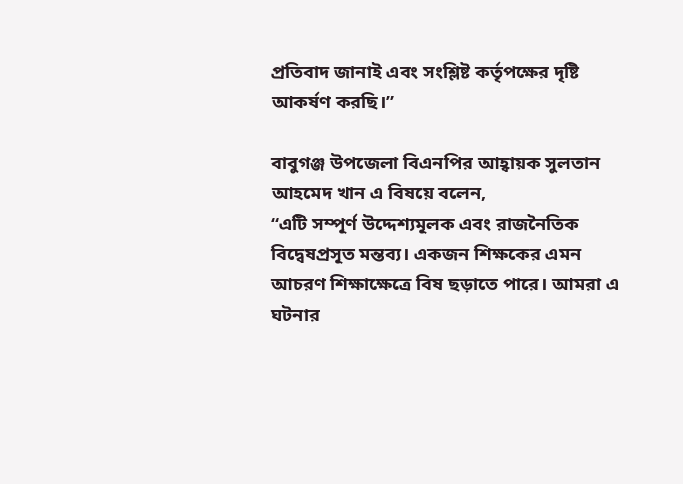প্রতিবাদ জানাই এবং সংশ্লিষ্ট কর্তৃপক্ষের দৃষ্টি আকর্ষণ করছি।”

বাবুগঞ্জ উপজেলা বিএনপির আহ্বায়ক সুলতান আহমেদ খান এ বিষয়ে বলেন,
“এটি সম্পূর্ণ উদ্দেশ্যমূলক এবং রাজনৈতিক বিদ্বেষপ্রসূত মন্তব্য। একজন শিক্ষকের এমন আচরণ শিক্ষাক্ষেত্রে বিষ ছড়াতে পারে। আমরা এ ঘটনার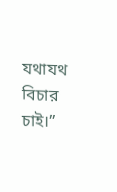যথাযথ বিচার চাই।”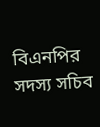বিএনপির সদস্য সচিব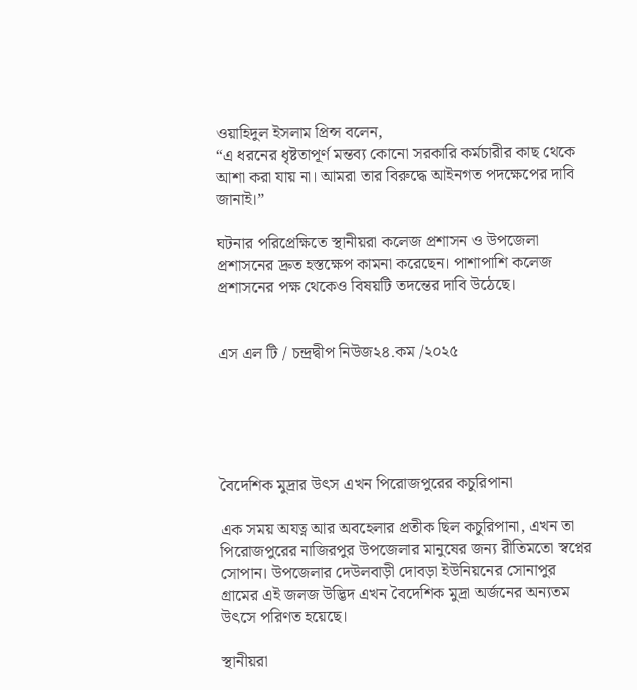ওয়াহিদুল ইসলাম প্রিন্স বলেন,
“এ ধরনের ধৃষ্টতাপূর্ণ মন্তব্য কোনো সরকারি কর্মচারীর কাছ থেকে আশা করা যায় না। আমরা তার বিরুদ্ধে আইনগত পদক্ষেপের দাবি জানাই।”

ঘটনার পরিপ্রেক্ষিতে স্থানীয়রা কলেজ প্রশাসন ও উপজেলা প্রশাসনের দ্রুত হস্তক্ষেপ কামনা করেছেন। পাশাপাশি কলেজ প্রশাসনের পক্ষ থেকেও বিষয়টি তদন্তের দাবি উঠেছে।


এস এল টি / চন্দ্রদ্বীপ নিউজ২৪.কম /২০২৫





বৈদেশিক মুদ্রার উৎস এখন পিরোজপুরের কচুরিপানা

এক সময় অযত্ন আর অবহেলার প্রতীক ছিল কচুরিপানা, এখন তা পিরোজপুরের নাজিরপুর উপজেলার মানুষের জন্য রীতিমতো স্বপ্নের সোপান। উপজেলার দেউলবাড়ী দোবড়া ইউনিয়নের সোনাপুর গ্রামের এই জলজ উদ্ভিদ এখন বৈদেশিক মুদ্রা অর্জনের অন্যতম উৎসে পরিণত হয়েছে।

স্থানীয়রা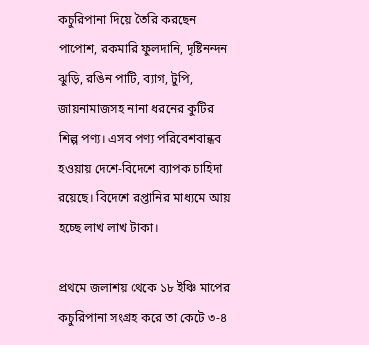কচুরিপানা দিয়ে তৈরি করছেন পাপোশ, রকমারি ফুলদানি, দৃষ্টিনন্দন ঝুড়ি, রঙিন পাটি, ব্যাগ, টুপি, জায়নামাজসহ নানা ধরনের কুটির শিল্প পণ্য। এসব পণ্য পরিবেশবান্ধব হওয়ায় দেশে-বিদেশে ব্যাপক চাহিদা রয়েছে। বিদেশে রপ্তানির মাধ্যমে আয় হচ্ছে লাখ লাখ টাকা।

প্রথমে জলাশয় থেকে ১৮ ইঞ্চি মাপের কচুরিপানা সংগ্রহ করে তা কেটে ৩-৪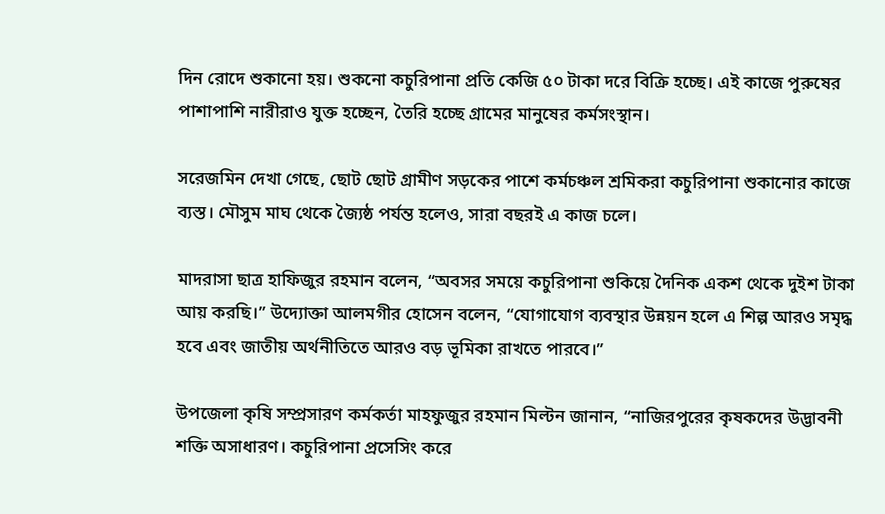দিন রোদে শুকানো হয়। শুকনো কচুরিপানা প্রতি কেজি ৫০ টাকা দরে বিক্রি হচ্ছে। এই কাজে পুরুষের পাশাপাশি নারীরাও যুক্ত হচ্ছেন, তৈরি হচ্ছে গ্রামের মানুষের কর্মসংস্থান।

সরেজমিন দেখা গেছে, ছোট ছোট গ্রামীণ সড়কের পাশে কর্মচঞ্চল শ্রমিকরা কচুরিপানা শুকানোর কাজে ব্যস্ত। মৌসুম মাঘ থেকে জ্যৈষ্ঠ পর্যন্ত হলেও, সারা বছরই এ কাজ চলে।

মাদরাসা ছাত্র হাফিজুর রহমান বলেন, “অবসর সময়ে কচুরিপানা শুকিয়ে দৈনিক একশ থেকে দুইশ টাকা আয় করছি।” উদ্যোক্তা আলমগীর হোসেন বলেন, “যোগাযোগ ব্যবস্থার উন্নয়ন হলে এ শিল্প আরও সমৃদ্ধ হবে এবং জাতীয় অর্থনীতিতে আরও বড় ভূমিকা রাখতে পারবে।”

উপজেলা কৃষি সম্প্রসারণ কর্মকর্তা মাহফুজুর রহমান মিল্টন জানান, “নাজিরপুরের কৃষকদের উদ্ভাবনী শক্তি অসাধারণ। কচুরিপানা প্রসেসিং করে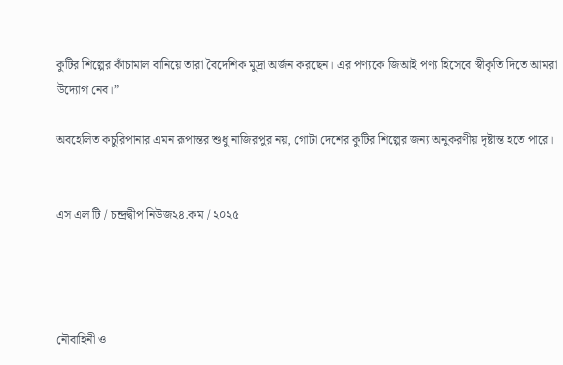কুটির শিল্পের কাঁচামাল বানিয়ে তারা বৈদেশিক মুদ্রা অর্জন করছেন। এর পণ্যকে জিআই পণ্য হিসেবে স্বীকৃতি দিতে আমরা উদ্যোগ নেব।”

অবহেলিত কচুরিপানার এমন রূপান্তর শুধু নাজিরপুর নয়, গোটা দেশের কুটির শিল্পের জন্য অনুকরণীয় দৃষ্টান্ত হতে পারে।


এস এল টি / চন্দ্রদ্বীপ নিউজ২৪.কম / ২০২৫




নৌবাহিনী ও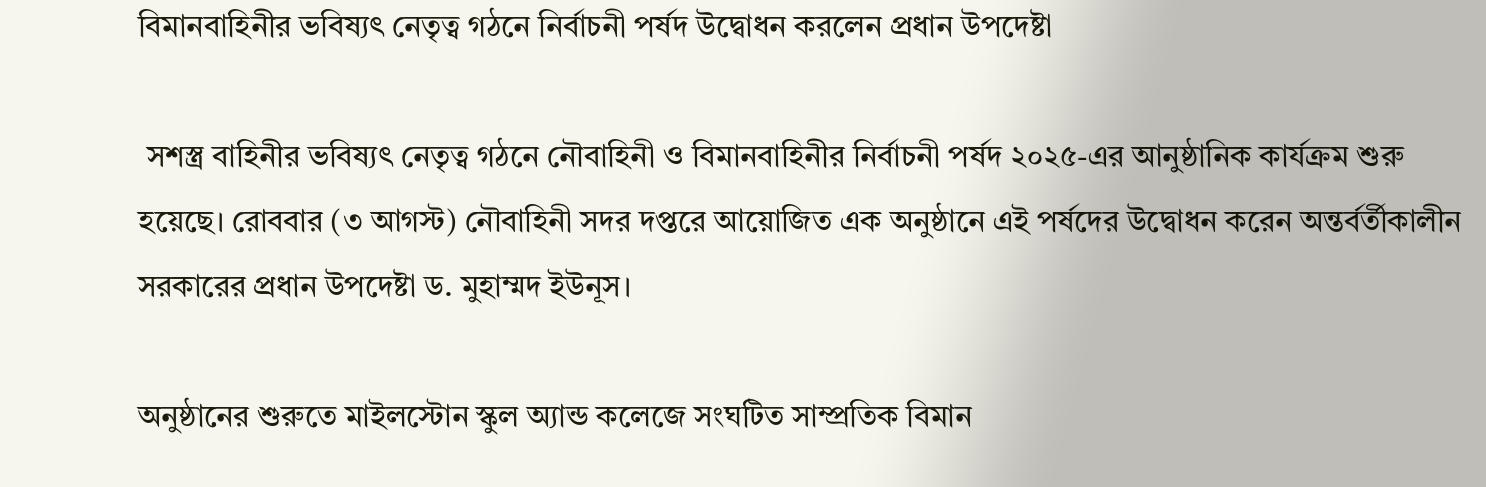বিমানবাহিনীর ভবিষ্যৎ নেতৃত্ব গঠনে নির্বাচনী পর্ষদ উদ্বোধন করলেন প্রধান উপদেষ্টা

 সশস্ত্র বাহিনীর ভবিষ্যৎ নেতৃত্ব গঠনে নৌবাহিনী ও বিমানবাহিনীর নির্বাচনী পর্ষদ ২০২৫-এর আনুষ্ঠানিক কার্যক্রম শুরু হয়েছে। রোববার (৩ আগস্ট) নৌবাহিনী সদর দপ্তরে আয়োজিত এক অনুষ্ঠানে এই পর্ষদের উদ্বোধন করেন অন্তর্বর্তীকালীন সরকারের প্রধান উপদেষ্টা ড. মুহাম্মদ ইউনূস।

অনুষ্ঠানের শুরুতে মাইলস্টোন স্কুল অ্যান্ড কলেজে সংঘটিত সাম্প্রতিক বিমান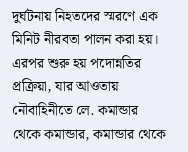দুর্ঘটনায় নিহতদের স্মরণে এক মিনিট নীরবতা পালন করা হয়। এরপর শুরু হয় পদোন্নতির প্রক্রিয়া, যার আওতায় নৌবাহিনীতে লে. কমান্ডার থেকে কমান্ডার, কমান্ডার থেকে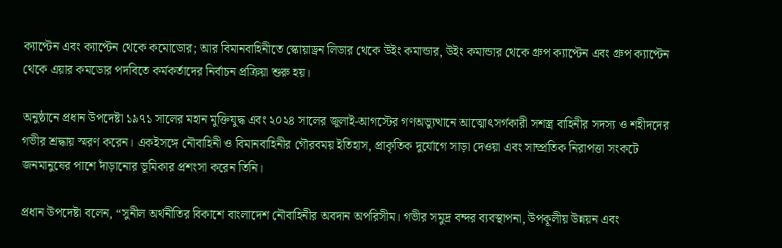ক্যাপ্টেন এবং ক্যাপ্টেন থেকে কমোডোর; আর বিমানবাহিনীতে স্কোয়াড্রন লিডার থেকে উইং কমান্ডার, উইং কমান্ডার থেকে গ্রুপ ক্যাপ্টেন এবং গ্রুপ ক্যাপ্টেন থেকে এয়ার কমডোর পদবিতে কর্মকর্তাদের নির্বাচন প্রক্রিয়া শুরু হয়।

অনুষ্ঠানে প্রধান উপদেষ্টা ১৯৭১ সালের মহান মুক্তিযুদ্ধ এবং ২০২৪ সালের জুলাই-আগস্টের গণঅভ্যুত্থানে আত্মোৎসর্গকারী সশস্ত্র বাহিনীর সদস্য ও শহীদদের গভীর শ্রদ্ধায় স্মরণ করেন। একইসঙ্গে নৌবাহিনী ও বিমানবাহিনীর গৌরবময় ইতিহাস, প্রাকৃতিক দুর্যোগে সাড়া দেওয়া এবং সাম্প্রতিক নিরাপত্তা সংকটে জনমানুষের পাশে দাঁড়ানোর ভূমিকার প্রশংসা করেন তিনি।

প্রধান উপদেষ্টা বলেন, “সুনীল অর্থনীতির বিকাশে বাংলাদেশ নৌবাহিনীর অবদান অপরিসীম। গভীর সমুদ্র বন্দর ব্যবস্থাপনা, উপকূলীয় উন্নয়ন এবং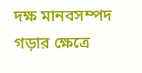দক্ষ মানবসম্পদ গড়ার ক্ষেত্রে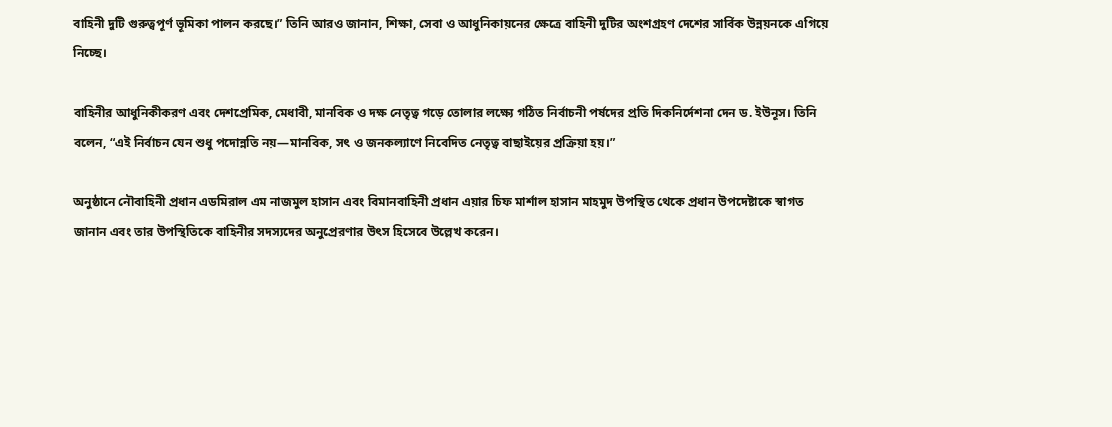বাহিনী দুটি গুরুত্বপূর্ণ ভূমিকা পালন করছে।” তিনি আরও জানান, শিক্ষা, সেবা ও আধুনিকায়নের ক্ষেত্রে বাহিনী দুটির অংশগ্রহণ দেশের সার্বিক উন্নয়নকে এগিয়ে নিচ্ছে।

বাহিনীর আধুনিকীকরণ এবং দেশপ্রেমিক, মেধাবী, মানবিক ও দক্ষ নেতৃত্ব গড়ে তোলার লক্ষ্যে গঠিত নির্বাচনী পর্ষদের প্রতি দিকনির্দেশনা দেন ড. ইউনূস। তিনি বলেন, “এই নির্বাচন যেন শুধু পদোন্নতি নয়—মানবিক, সৎ ও জনকল্যাণে নিবেদিত নেতৃত্ব বাছাইয়ের প্রক্রিয়া হয়।”

অনুষ্ঠানে নৌবাহিনী প্রধান এডমিরাল এম নাজমুল হাসান এবং বিমানবাহিনী প্রধান এয়ার চিফ মার্শাল হাসান মাহমুদ উপস্থিত থেকে প্রধান উপদেষ্টাকে স্বাগত জানান এবং তার উপস্থিতিকে বাহিনীর সদস্যদের অনুপ্রেরণার উৎস হিসেবে উল্লেখ করেন।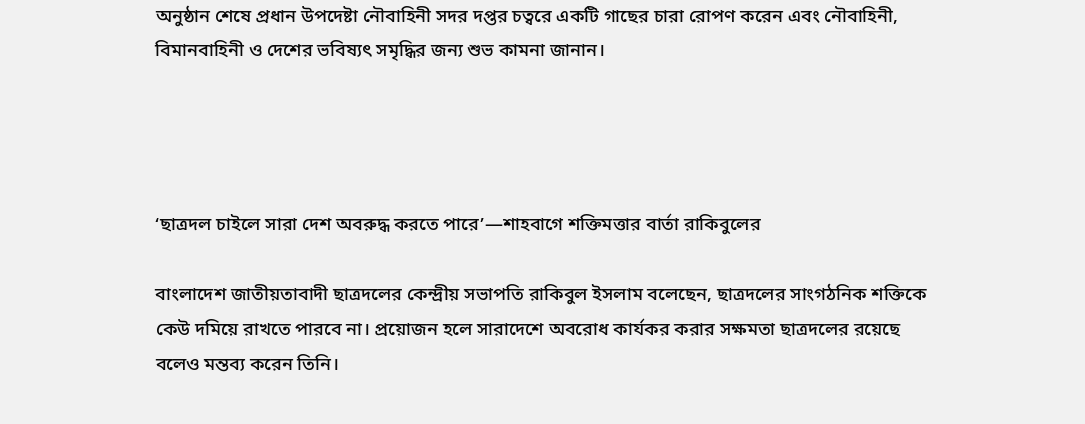অনুষ্ঠান শেষে প্রধান উপদেষ্টা নৌবাহিনী সদর দপ্তর চত্বরে একটি গাছের চারা রোপণ করেন এবং নৌবাহিনী, বিমানবাহিনী ও দেশের ভবিষ্যৎ সমৃদ্ধির জন্য শুভ কামনা জানান।




‘ছাত্রদল চাইলে সারা দেশ অবরুদ্ধ করতে পারে’—শাহবাগে শক্তিমত্তার বার্তা রাকিবুলের

বাংলাদেশ জাতীয়তাবাদী ছাত্রদলের কেন্দ্রীয় সভাপতি রাকিবুল ইসলাম বলেছেন, ছাত্রদলের সাংগঠনিক শক্তিকে কেউ দমিয়ে রাখতে পারবে না। প্রয়োজন হলে সারাদেশে অবরোধ কার্যকর করার সক্ষমতা ছাত্রদলের রয়েছে বলেও মন্তব্য করেন তিনি।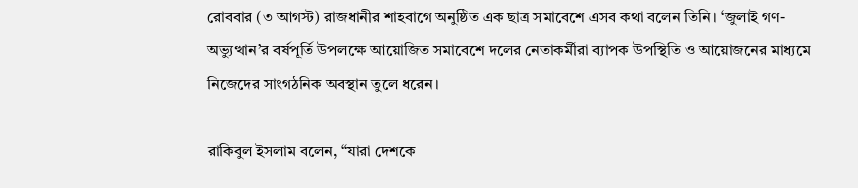রোববার (৩ আগস্ট) রাজধানীর শাহবাগে অনুষ্ঠিত এক ছাত্র সমাবেশে এসব কথা বলেন তিনি। ‘জুলাই গণ-অভ্যুত্থান’র বর্ষপূর্তি উপলক্ষে আয়োজিত সমাবেশে দলের নেতাকর্মীরা ব্যাপক উপস্থিতি ও আয়োজনের মাধ্যমে নিজেদের সাংগঠনিক অবস্থান তুলে ধরেন।

রাকিবুল ইসলাম বলেন, “যারা দেশকে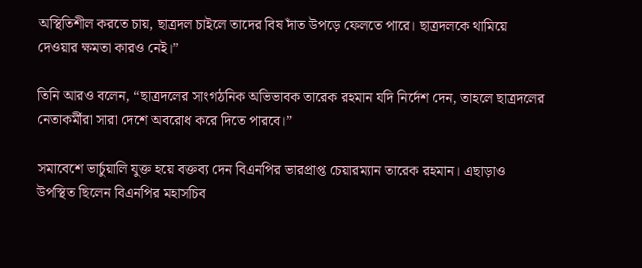অস্থিতিশীল করতে চায়, ছাত্রদল চাইলে তাদের বিষ দাঁত উপড়ে ফেলতে পারে। ছাত্রদলকে থামিয়ে দেওয়ার ক্ষমতা কারও নেই।”

তিনি আরও বলেন, “ছাত্রদলের সাংগঠনিক অভিভাবক তারেক রহমান যদি নির্দেশ দেন, তাহলে ছাত্রদলের নেতাকর্মীরা সারা দেশে অবরোধ করে দিতে পারবে।”

সমাবেশে ভার্চুয়ালি যুক্ত হয়ে বক্তব্য দেন বিএনপির ভারপ্রাপ্ত চেয়ারম্যান তারেক রহমান। এছাড়াও উপস্থিত ছিলেন বিএনপির মহাসচিব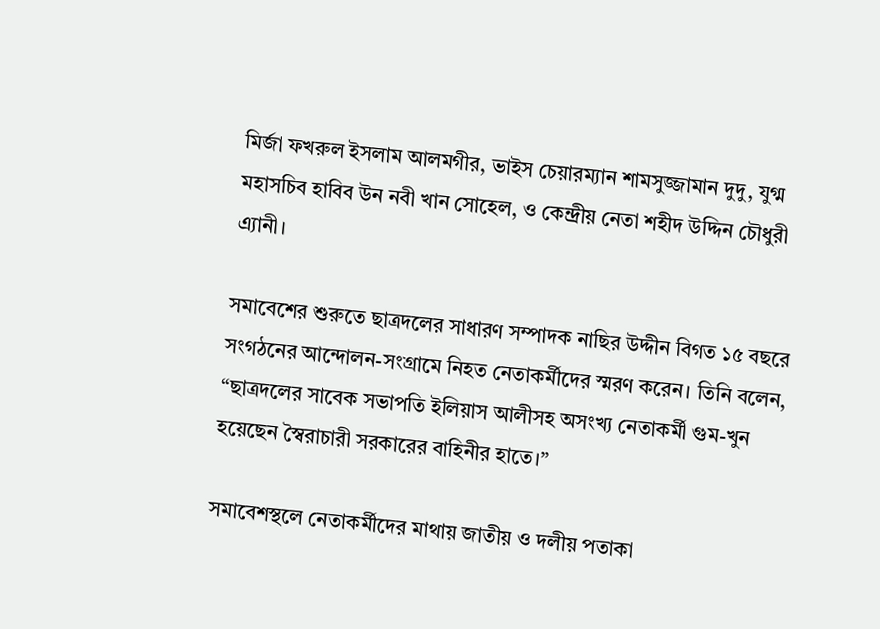মির্জা ফখরুল ইসলাম আলমগীর, ভাইস চেয়ারম্যান শামসুজ্জামান দুদু, যুগ্ম মহাসচিব হাবিব উন নবী খান সোহেল, ও কেন্দ্রীয় নেতা শহীদ উদ্দিন চৌধুরী এ্যানী।

সমাবেশের শুরুতে ছাত্রদলের সাধারণ সম্পাদক নাছির উদ্দীন বিগত ১৫ বছরে সংগঠনের আন্দোলন-সংগ্রামে নিহত নেতাকর্মীদের স্মরণ করেন। তিনি বলেন, “ছাত্রদলের সাবেক সভাপতি ইলিয়াস আলীসহ অসংখ্য নেতাকর্মী গুম-খুন হয়েছেন স্বৈরাচারী সরকারের বাহিনীর হাতে।”

সমাবেশস্থলে নেতাকর্মীদের মাথায় জাতীয় ও দলীয় পতাকা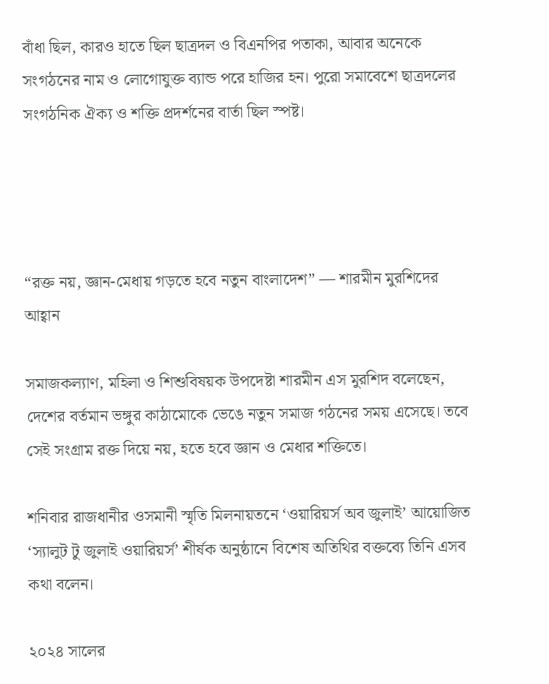বাঁধা ছিল, কারও হাতে ছিল ছাত্রদল ও বিএনপির পতাকা, আবার অনেকে সংগঠনের নাম ও লোগোযুক্ত ব্যান্ড পরে হাজির হন। পুরো সমাবেশে ছাত্রদলের সংগঠনিক ঐক্য ও শক্তি প্রদর্শনের বার্তা ছিল স্পষ্ট।




“রক্ত নয়, জ্ঞান-মেধায় গড়তে হবে নতুন বাংলাদেশ” — শারমীন মুরশিদের আহ্বান

সমাজকল্যাণ, মহিলা ও শিশুবিষয়ক উপদেষ্টা শারমীন এস মুরশিদ বলেছেন, দেশের বর্তমান ভঙ্গুর কাঠামোকে ভেঙে নতুন সমাজ গঠনের সময় এসেছে। তবে সেই সংগ্রাম রক্ত দিয়ে নয়, হতে হবে জ্ঞান ও মেধার শক্তিতে।

শনিবার রাজধানীর ওসমানী স্মৃতি মিলনায়তনে ‘ওয়ারিয়র্স অব জুলাই’ আয়োজিত ‘স্যালুট টু জুলাই ওয়ারিয়র্স’ শীর্ষক অনুষ্ঠানে বিশেষ অতিথির বক্তব্যে তিনি এসব কথা বলেন।

২০২৪ সালের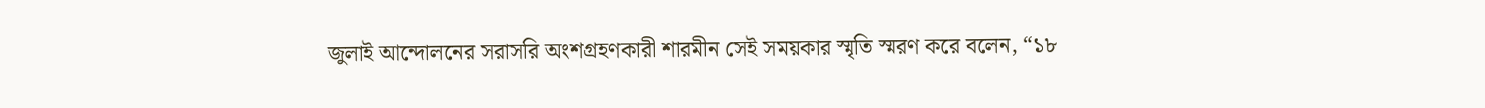জুলাই আন্দোলনের সরাসরি অংশগ্রহণকারী শারমীন সেই সময়কার স্মৃতি স্মরণ করে বলেন, “১৮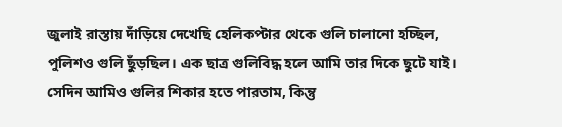জুলাই রাস্তায় দাঁড়িয়ে দেখেছি হেলিকপ্টার থেকে গুলি চালানো হচ্ছিল, পুলিশও গুলি ছুঁড়ছিল। এক ছাত্র গুলিবিদ্ধ হলে আমি তার দিকে ছুটে যাই। সেদিন আমিও গুলির শিকার হতে পারতাম, কিন্তু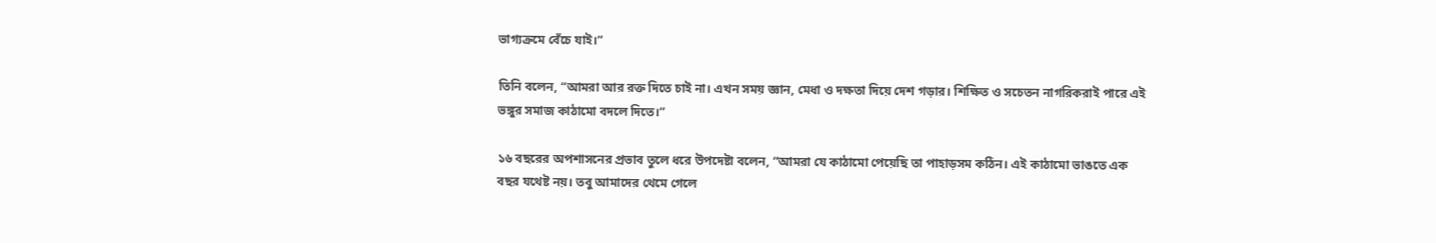ভাগ্যক্রমে বেঁচে যাই।”

তিনি বলেন, “আমরা আর রক্ত দিতে চাই না। এখন সময় জ্ঞান, মেধা ও দক্ষতা দিয়ে দেশ গড়ার। শিক্ষিত ও সচেতন নাগরিকরাই পারে এই ভঙ্গুর সমাজ কাঠামো বদলে দিতে।”

১৬ বছরের অপশাসনের প্রভাব তুলে ধরে উপদেষ্টা বলেন, “আমরা যে কাঠামো পেয়েছি তা পাহাড়সম কঠিন। এই কাঠামো ভাঙতে এক বছর যথেষ্ট নয়। তবু আমাদের থেমে গেলে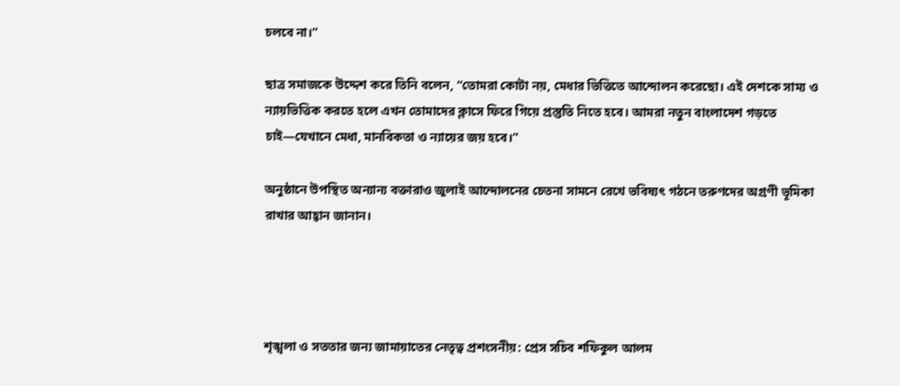চলবে না।”

ছাত্র সমাজকে উদ্দেশ করে তিনি বলেন, “তোমরা কোটা নয়, মেধার ভিত্তিতে আন্দোলন করেছো। এই দেশকে সাম্য ও ন্যায়ভিত্তিক করতে হলে এখন তোমাদের ক্লাসে ফিরে গিয়ে প্রস্তুতি নিতে হবে। আমরা নতুন বাংলাদেশ গড়তে চাই—যেখানে মেধা, মানবিকতা ও ন্যায়ের জয় হবে।”

অনুষ্ঠানে উপস্থিত অন্যান্য বক্তারাও জুলাই আন্দোলনের চেতনা সামনে রেখে ভবিষ্যৎ গঠনে তরুণদের অগ্রণী ভূমিকা রাখার আহ্বান জানান।




শৃঙ্খলা ও সততার জন্য জামায়াতের নেতৃত্ব প্রশংসনীয়: প্রেস সচিব শফিকুল আলম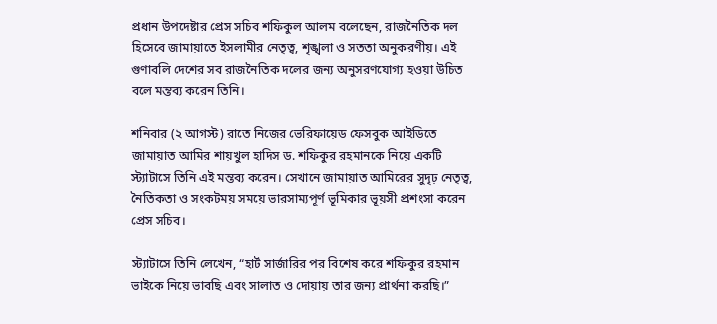প্রধান উপদেষ্টার প্রেস সচিব শফিকুল আলম বলেছেন, রাজনৈতিক দল হিসেবে জামায়াতে ইসলামীর নেতৃত্ব, শৃঙ্খলা ও সততা অনুকরণীয়। এই গুণাবলি দেশের সব রাজনৈতিক দলের জন্য অনুসরণযোগ্য হওয়া উচিত বলে মন্তব্য করেন তিনি।

শনিবার (২ আগস্ট) রাতে নিজের ভেরিফায়েড ফেসবুক আইডিতে জামায়াত আমির শায়খুল হাদিস ড. শফিকুর রহমানকে নিয়ে একটি স্ট্যাটাসে তিনি এই মন্তব্য করেন। সেখানে জামায়াত আমিরের সুদৃঢ় নেতৃত্ব, নৈতিকতা ও সংকটময় সময়ে ভারসাম্যপূর্ণ ভূমিকার ভূয়সী প্রশংসা করেন প্রেস সচিব।

স্ট্যাটাসে তিনি লেখেন, “হার্ট সার্জারির পর বিশেষ করে শফিকুর রহমান ভাইকে নিয়ে ভাবছি এবং সালাত ও দোয়ায় তার জন্য প্রার্থনা করছি।”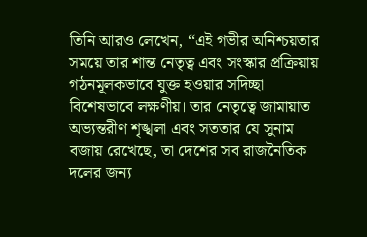তিনি আরও লেখেন, “এই গভীর অনিশ্চয়তার সময়ে তার শান্ত নেতৃত্ব এবং সংস্কার প্রক্রিয়ায় গঠনমূলকভাবে যুক্ত হওয়ার সদিচ্ছা বিশেষভাবে লক্ষণীয়। তার নেতৃত্বে জামায়াত অভ্যন্তরীণ শৃঙ্খলা এবং সততার যে সুনাম বজায় রেখেছে, তা দেশের সব রাজনৈতিক দলের জন্য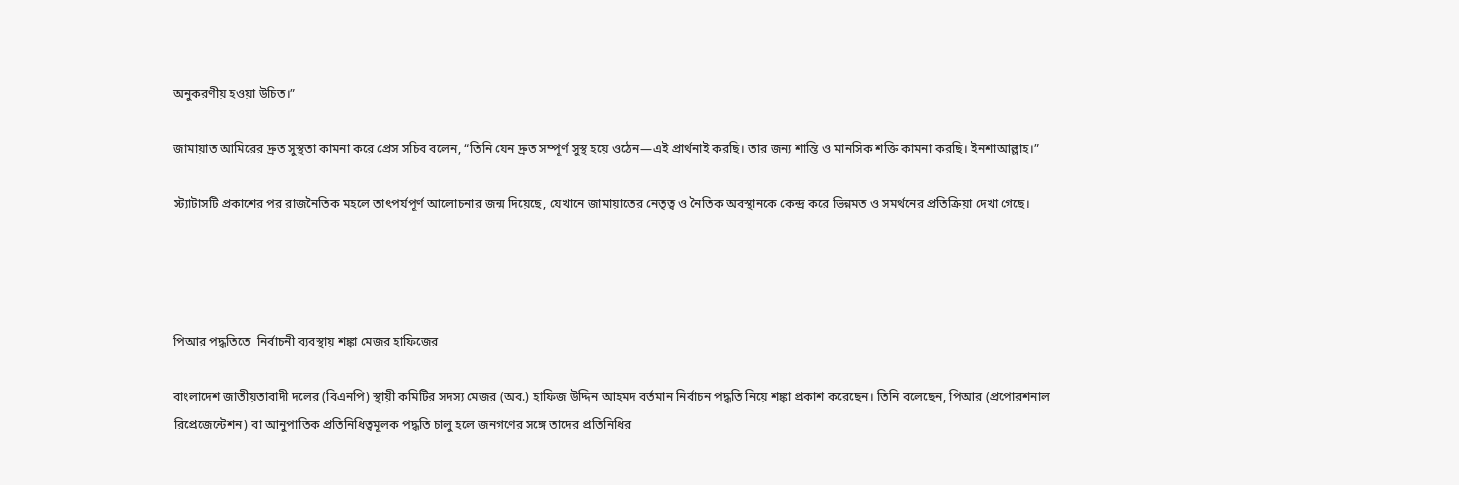অনুকরণীয় হওয়া উচিত।”

জামায়াত আমিরের দ্রুত সুস্থতা কামনা করে প্রেস সচিব বলেন, “তিনি যেন দ্রুত সম্পূর্ণ সুস্থ হয়ে ওঠেন—এই প্রার্থনাই করছি। তার জন্য শান্তি ও মানসিক শক্তি কামনা করছি। ইনশাআল্লাহ।”

স্ট্যাটাসটি প্রকাশের পর রাজনৈতিক মহলে তাৎপর্যপূর্ণ আলোচনার জন্ম দিয়েছে, যেখানে জামায়াতের নেতৃত্ব ও নৈতিক অবস্থানকে কেন্দ্র করে ভিন্নমত ও সমর্থনের প্রতিক্রিয়া দেখা গেছে।




পিআর পদ্ধতিতে  নির্বাচনী ব্যবস্থায় শঙ্কা মেজর হাফিজের

বাংলাদেশ জাতীয়তাবাদী দলের (বিএনপি) স্থায়ী কমিটির সদস্য মেজর (অব.) হাফিজ উদ্দিন আহমদ বর্তমান নির্বাচন পদ্ধতি নিয়ে শঙ্কা প্রকাশ করেছেন। তিনি বলেছেন, পিআর (প্রপোরশনাল রিপ্রেজেন্টেশন) বা আনুপাতিক প্রতিনিধিত্বমূলক পদ্ধতি চালু হলে জনগণের সঙ্গে তাদের প্রতিনিধির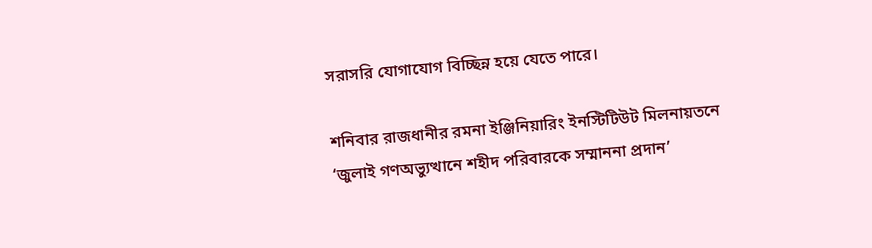সরাসরি যোগাযোগ বিচ্ছিন্ন হয়ে যেতে পারে।

শনিবার রাজধানীর রমনা ইঞ্জিনিয়ারিং ইনস্টিটিউট মিলনায়তনে ‘জুলাই গণঅভ্যুত্থানে শহীদ পরিবারকে সম্মাননা প্রদান’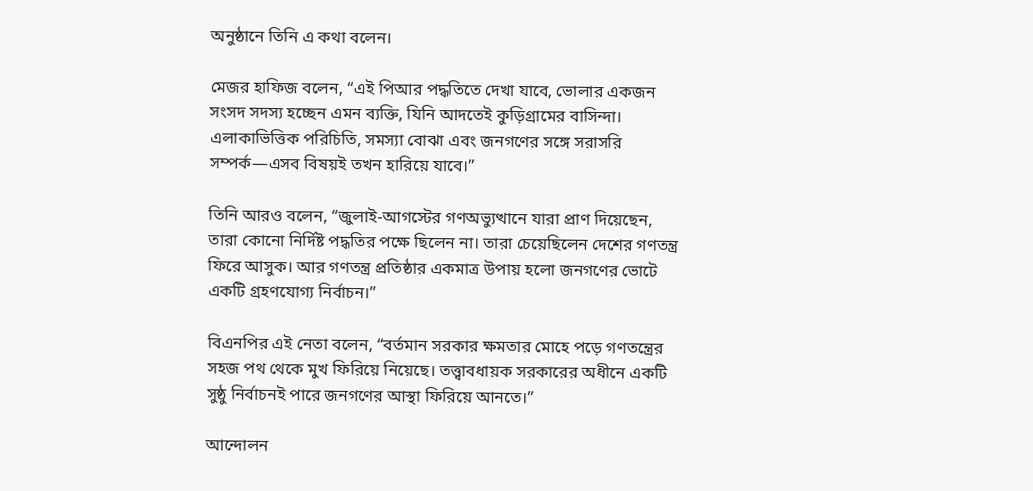অনুষ্ঠানে তিনি এ কথা বলেন।

মেজর হাফিজ বলেন, “এই পিআর পদ্ধতিতে দেখা যাবে, ভোলার একজন সংসদ সদস্য হচ্ছেন এমন ব্যক্তি, যিনি আদতেই কুড়িগ্রামের বাসিন্দা। এলাকাভিত্তিক পরিচিতি, সমস্যা বোঝা এবং জনগণের সঙ্গে সরাসরি সম্পর্ক—এসব বিষয়ই তখন হারিয়ে যাবে।”

তিনি আরও বলেন, “জুলাই-আগস্টের গণঅভ্যুত্থানে যারা প্রাণ দিয়েছেন, তারা কোনো নির্দিষ্ট পদ্ধতির পক্ষে ছিলেন না। তারা চেয়েছিলেন দেশের গণতন্ত্র ফিরে আসুক। আর গণতন্ত্র প্রতিষ্ঠার একমাত্র উপায় হলো জনগণের ভোটে একটি গ্রহণযোগ্য নির্বাচন।”

বিএনপির এই নেতা বলেন, “বর্তমান সরকার ক্ষমতার মোহে পড়ে গণতন্ত্রের সহজ পথ থেকে মুখ ফিরিয়ে নিয়েছে। তত্ত্বাবধায়ক সরকারের অধীনে একটি সুষ্ঠু নির্বাচনই পারে জনগণের আস্থা ফিরিয়ে আনতে।”

আন্দোলন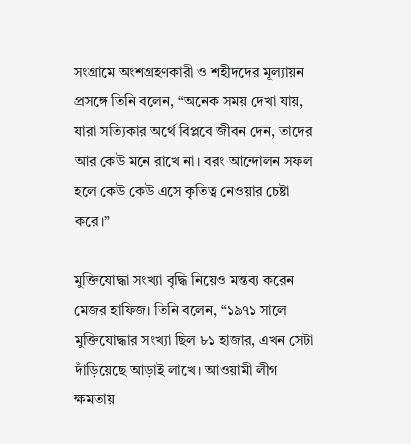সংগ্রামে অংশগ্রহণকারী ও শহীদদের মূল্যায়ন প্রসঙ্গে তিনি বলেন, “অনেক সময় দেখা যায়, যারা সত্যিকার অর্থে বিপ্লবে জীবন দেন, তাদের আর কেউ মনে রাখে না। বরং আন্দোলন সফল হলে কেউ কেউ এসে কৃতিত্ব নেওয়ার চেষ্টা করে।”

মুক্তিযোদ্ধা সংখ্যা বৃদ্ধি নিয়েও মন্তব্য করেন মেজর হাফিজ। তিনি বলেন, “১৯৭১ সালে মুক্তিযোদ্ধার সংখ্যা ছিল ৮১ হাজার, এখন সেটা দাঁড়িয়েছে আড়াই লাখে। আওয়ামী লীগ ক্ষমতায়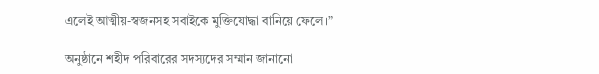এলেই আত্মীয়-স্বজনসহ সবাইকে মুক্তিযোদ্ধা বানিয়ে ফেলে।”

অনুষ্ঠানে শহীদ পরিবারের সদস্যদের সম্মান জানানো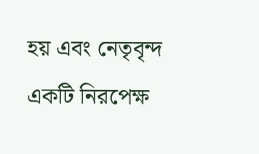হয় এবং নেতৃবৃন্দ একটি নিরপেক্ষ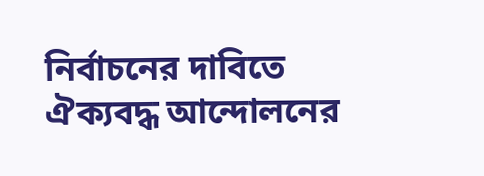নির্বাচনের দাবিতে ঐক্যবদ্ধ আন্দোলনের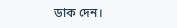ডাক দেন।